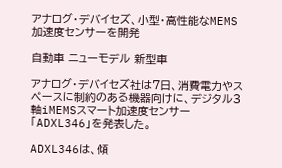アナログ・デバイセズ、小型・高性能なMEMS加速度センサーを開発

自動車 ニューモデル 新型車

アナログ・デバイセズ社は7日、消費電力やスペースに制約のある機器向けに、デジタル3軸iMEMSスマート加速度センサー「ADXL346」を発表した。

ADXL346は、傾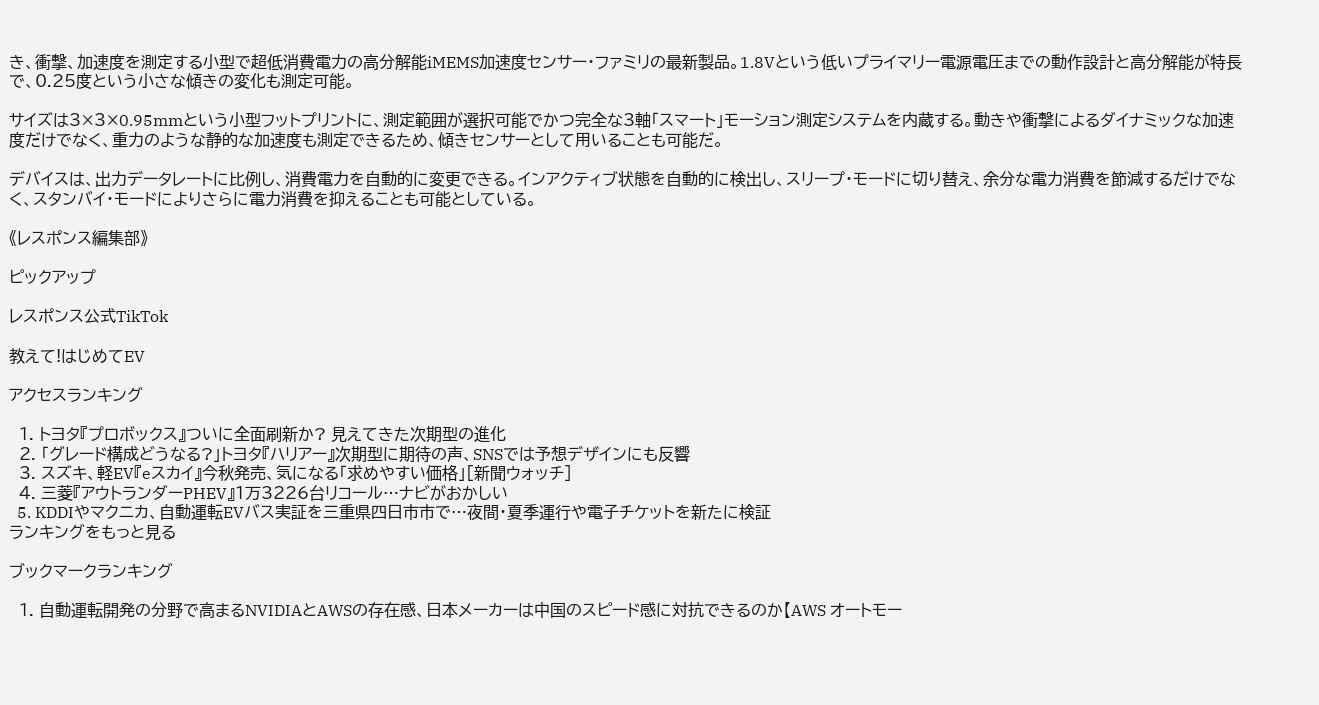き、衝撃、加速度を測定する小型で超低消費電力の高分解能iMEMS加速度センサー・ファミリの最新製品。1.8Vという低いプライマリー電源電圧までの動作設計と高分解能が特長で、0.25度という小さな傾きの変化も測定可能。

サイズは3×3×0.95mmという小型フットプリントに、測定範囲が選択可能でかつ完全な3軸「スマート」モーション測定システムを内蔵する。動きや衝撃によるダイナミックな加速度だけでなく、重力のような静的な加速度も測定できるため、傾きセンサーとして用いることも可能だ。

デバイスは、出力データレートに比例し、消費電力を自動的に変更できる。インアクティブ状態を自動的に検出し、スリープ・モードに切り替え、余分な電力消費を節減するだけでなく、スタンバイ・モードによりさらに電力消費を抑えることも可能としている。

《レスポンス編集部》

ピックアップ

レスポンス公式TikTok

教えて!はじめてEV

アクセスランキング

  1. トヨタ『プロボックス』ついに全面刷新か? 見えてきた次期型の進化
  2. 「グレード構成どうなる?」トヨタ『ハリアー』次期型に期待の声、SNSでは予想デザインにも反響
  3. スズキ、軽EV『eスカイ』今秋発売、気になる「求めやすい価格」[新聞ウォッチ]
  4. 三菱『アウトランダーPHEV』1万3226台リコール…ナビがおかしい
  5. KDDIやマクニカ、自動運転EVバス実証を三重県四日市市で…夜間・夏季運行や電子チケットを新たに検証
ランキングをもっと見る

ブックマークランキング

  1. 自動運転開発の分野で高まるNVIDIAとAWSの存在感、日本メーカーは中国のスピード感に対抗できるのか【AWS オートモー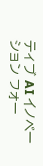ティブ AI イノベーション フォー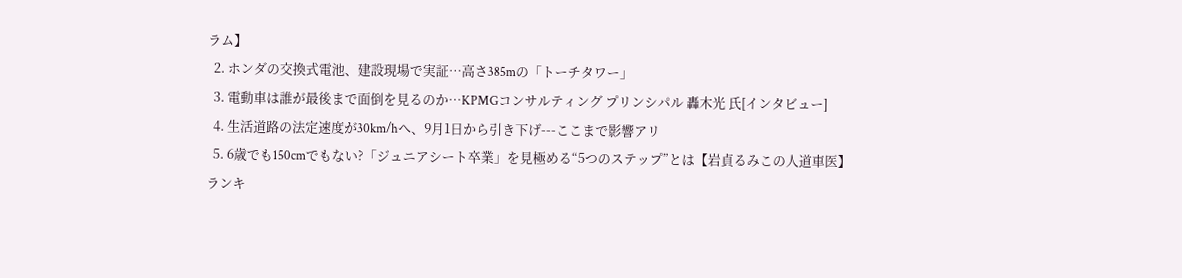ラム】
  2. ホンダの交換式電池、建設現場で実証…高さ385mの「トーチタワー」
  3. 電動車は誰が最後まで面倒を見るのか…KPMGコンサルティング プリンシパル 轟木光 氏[インタビュー]
  4. 生活道路の法定速度が30km/hへ、9月1日から引き下げ---ここまで影響アリ
  5. 6歳でも150cmでもない?「ジュニアシート卒業」を見極める“5つのステップ”とは【岩貞るみこの人道車医】
ランキ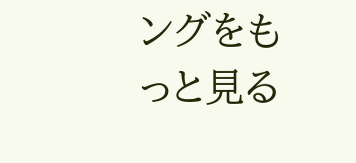ングをもっと見る